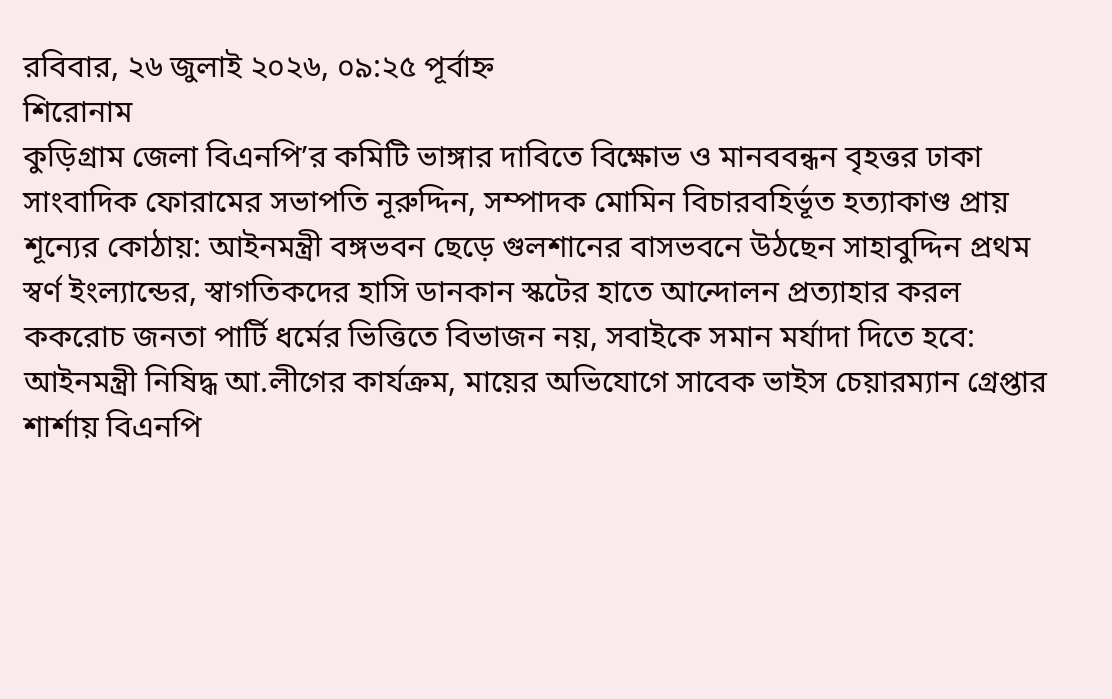রবিবার, ২৬ জুলাই ২০২৬, ০৯:২৫ পূর্বাহ্ন
শিরোনাম
কুড়িগ্রাম জেলা বিএনপি’র কমিটি ভাঙ্গার দাবিতে বিক্ষোভ ও মানববন্ধন বৃহত্তর ঢাকা সাংবাদিক ফোরামের সভাপতি নূরুদ্দিন, সম্পাদক মোমিন বিচারবহির্ভূত হত্যাকাণ্ড প্রায় শূন্যের কোঠায়: আইনমন্ত্রী বঙ্গভবন ছেড়ে গুলশানের বাসভবনে উঠছেন সাহাবুদ্দিন প্রথম স্বর্ণ ইংল্যান্ডের, স্বাগতিকদের হাসি ডানকান স্কটের হাতে আন্দোলন প্রত্যাহার করল ককরোচ জনতা পার্টি ধর্মের ভিত্তিতে বিভাজন নয়, সবাইকে সমান মর্যাদা দিতে হবে: আইনমন্ত্রী নিষিদ্ধ আ.লীগের কার্যক্রম, মায়ের অভিযোগে সাবেক ভাইস চেয়ারম্যান গ্রেপ্তার শার্শায় বিএনপি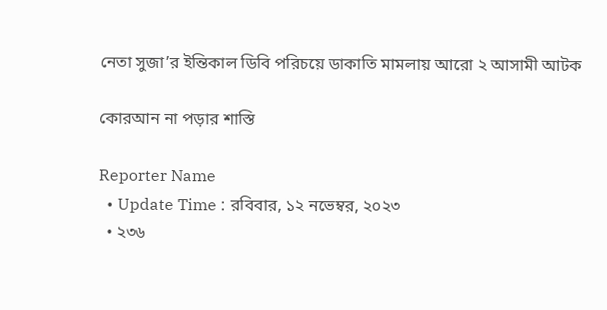নেতা সুজা’র ইন্তিকাল ডিবি পরিচয়ে ডাকাতি মামলায় আরো ২ আসামী আটক

কোরআন না পড়ার শাস্তি

Reporter Name
  • Update Time : রবিবার, ১২ নভেম্বর, ২০২৩
  • ২৩৬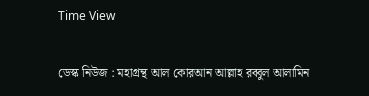Time View

ডেস্ক নিউজ : মহাগ্রন্থ আল কোরআন আল্লাহ রব্বুল আলামিন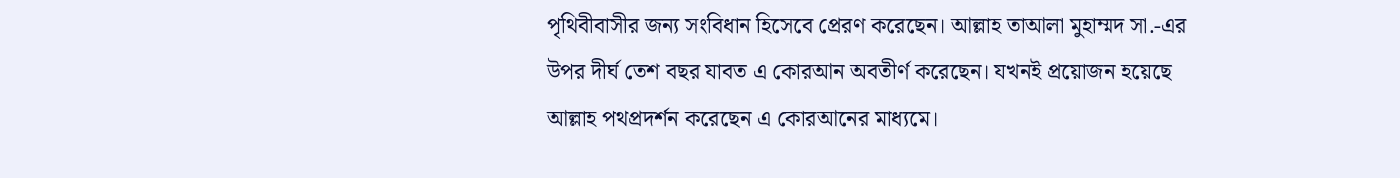পৃথিবীবাসীর জন্য সংবিধান হিসেবে প্রেরণ করেছেন। আল্লাহ তাআলা মুহাম্মদ সা.-এর উপর দীর্ঘ তেশ বছর যাবত এ কোরআন অবতীর্ণ করেছেন। যখনই প্রয়োজন হয়েছে আল্লাহ পথপ্রদর্শন করেছেন এ কোরআনের মাধ্যমে।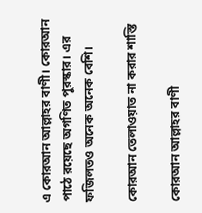এ কোরআন আল্লাহর বাণী। কোরআন পাঠে রয়েছে অগণিত পুরস্কার। এর ফজিলতও অনেক অনেক বেশি।

কোরআন তেলাওয়াত না করার শাস্তি

কোরআন আল্লাহর বাণী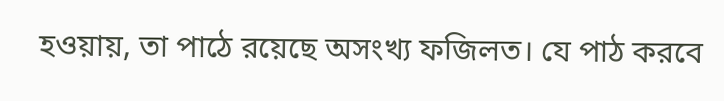হওয়ায়, তা পাঠে রয়েছে অসংখ্য ফজিলত। যে পাঠ করবে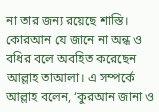না তার জন্য রয়েছে শাস্তি। কোরআন যে জানে না অন্ধ ও বধির বলে অবহিত করেছেন আল্লাহ তাআলা। এ সম্পর্কে আল্লাহ বলেন, ‘কুরআন জানা ও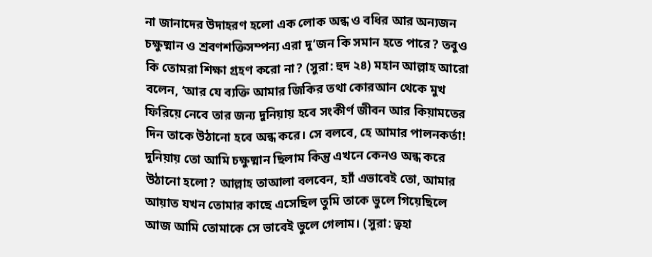না জানাদের উদাহরণ হলো এক লোক অন্ধ ও বধির আর অন্যজন চক্ষুষ্মান ও শ্রবণশক্তিসম্পন্য এরা দু’জন কি সমান হতে পারে? তবুও কি তোমরা শিক্ষা গ্রহণ করো না? (সুরা: হুদ ২৪) মহান আল্লাহ আরো বলেন, ‘আর যে ব্যক্তি আমার জিকির তথা কোরআন থেকে মুখ ফিরিয়ে নেবে তার জন্য দুনিয়ায় হবে সংকীর্ণ জীবন আর কিয়ামতের দিন তাকে উঠানো হবে অন্ধ করে। সে বলবে, হে আমার পালনকর্তা! দুনিয়ায় তো আমি চক্ষুষ্মান ছিলাম কিন্তু এখনে কেনও অন্ধ করে উঠানো হলো? আল্লাহ তাআলা বলবেন, হ্যাঁ এভাবেই তো, আমার আয়াত যখন তোমার কাছে এসেছিল তুমি তাকে ভুলে গিয়েছিলে আজ আমি তোমাকে সে ভাবেই ভুলে গেলাম। (সুরা: ত্বহা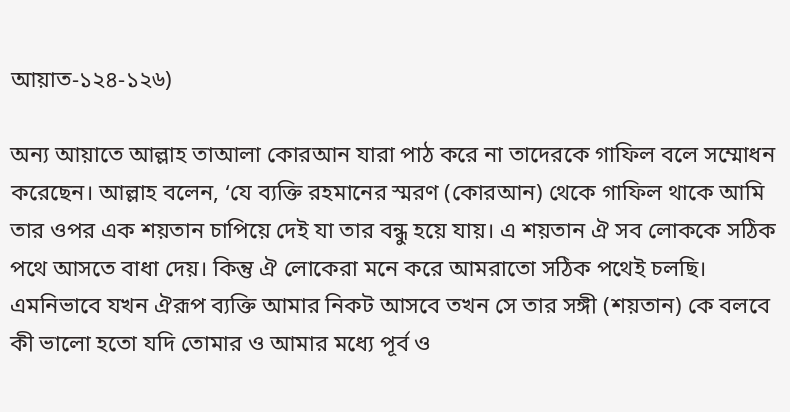আয়াত-১২৪-১২৬)

অন্য আয়াতে আল্লাহ তাআলা কোরআন যারা পাঠ করে না তাদেরকে গাফিল বলে সম্মোধন করেছেন। আল্লাহ বলেন, ‘যে ব্যক্তি রহমানের স্মরণ (কোরআন) থেকে গাফিল থাকে আমি তার ওপর এক শয়তান চাপিয়ে দেই যা তার বন্ধু হয়ে যায়। এ শয়তান ঐ সব লোককে সঠিক পথে আসতে বাধা দেয়। কিন্তু ঐ লোকেরা মনে করে আমরাতো সঠিক পথেই চলছি। এমনিভাবে যখন ঐরূপ ব্যক্তি আমার নিকট আসবে তখন সে তার সঙ্গী (শয়তান) কে বলবে কী ভালো হতো যদি তোমার ও আমার মধ্যে পূর্ব ও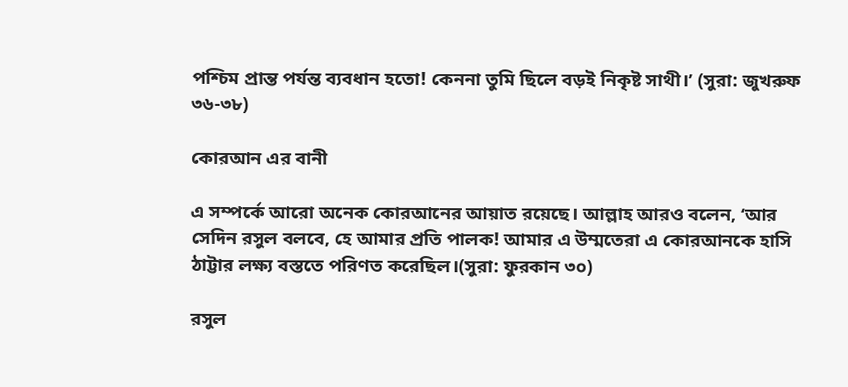পশ্চিম প্রান্ত পর্যন্ত ব্যবধান হতো! কেননা তুমি ছিলে বড়ই নিকৃষ্ট সাথী।’ (সুরা: জুখরুফ ৩৬-৩৮)

কোরআন এর বানী

এ সম্পর্কে আরো অনেক কোরআনের আয়াত রয়েছে। আল্লাহ আরও বলেন, ‘আর সেদিন রসুল বলবে, হে আমার প্রতি পালক! আমার এ উম্মতেরা এ কোরআনকে হাসি ঠাট্টার লক্ষ্য বস্ততে পরিণত করেছিল।(সুরা: ফুরকান ৩০)

রসুল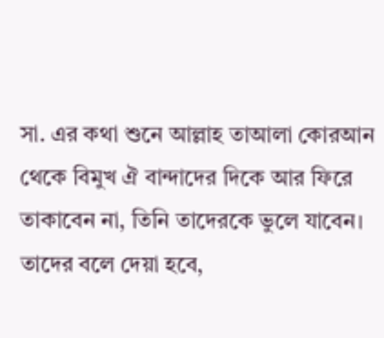সা. এর কথা শুনে আল্লাহ তাআলা কোরআন থেকে বিমুখ ঐ বান্দাদের দিকে আর ফিরে তাকাবেন না, তিনি তাদেরকে ভুলে যাবেন। তাদের বলে দেয়া হবে,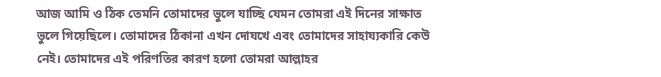আজ আমি ও ঠিক তেমনি তোমাদের ভুলে যাচ্ছি যেমন তোমরা এই দিনের সাক্ষাত ভুলে গিয়েছিলে। তোমাদের ঠিকানা এখন দোযখে এবং তোমাদের সাহায্যকারি কেউ নেই। তোমাদের এই পরিণতির কারণ হলো তোমরা আল্লাহর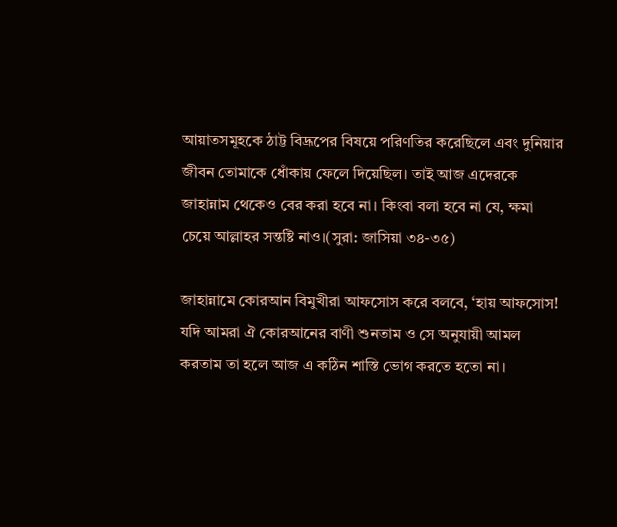আয়াতসমূহকে ঠাট্ট বিদ্রূপের বিষয়ে পরিণতির করেছিলে এবং দুনিয়ার জীবন তোমাকে ধোঁকায় ফেলে দিয়েছিল। তাই আজ এদেরকে জাহান্নাম থেকেও বের করা হবে না। কিংবা বলা হবে না যে, ক্ষমা চেয়ে আল্লাহর সন্তষ্টি নাও।(সুরা: জাসিয়া ৩৪-৩৫)

জাহান্নামে কোরআন বিমুখীরা আফসোস করে বলবে, ‘হায় আফসোস! যদি আমরা ঐ কোরআনের বাণী শুনতাম ও সে অনুযায়ী আমল করতাম তা হলে আজ এ কঠিন শাস্তি ভোগ করতে হতো না।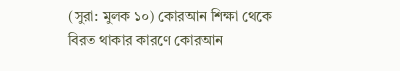(সুরা: মুলক ১০) কোরআন শিক্ষা থেকে বিরত থাকার কারণে কোরআন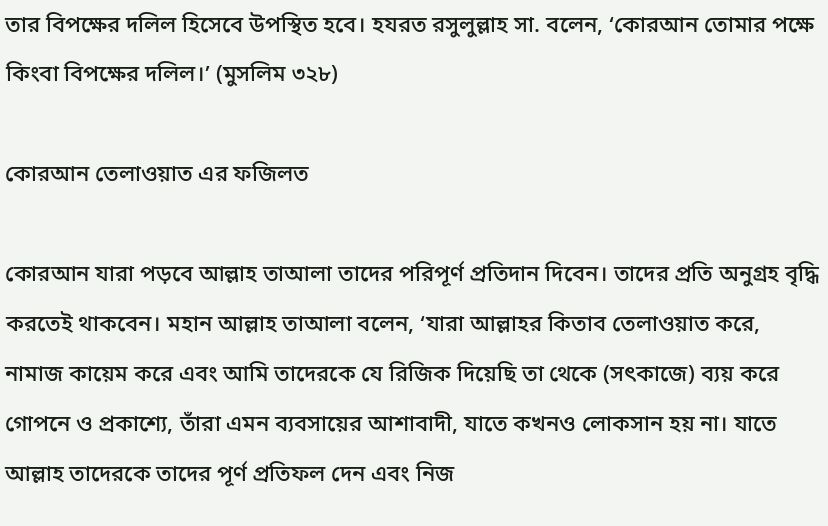তার বিপক্ষের দলিল হিসেবে উপস্থিত হবে। হযরত রসুলুল্লাহ সা. বলেন, ‘কোরআন তোমার পক্ষে কিংবা বিপক্ষের দলিল।’ (মুসলিম ৩২৮)

কোরআন তেলাওয়াত এর ফজিলত

কোরআন যারা পড়বে আল্লাহ তাআলা তাদের পরিপূর্ণ প্রতিদান দিবেন। তাদের প্রতি অনুগ্রহ বৃদ্ধি করতেই থাকবেন। মহান আল্লাহ তাআলা বলেন, ‘যারা আল্লাহর কিতাব তেলাওয়াত করে, নামাজ কায়েম করে এবং আমি তাদেরকে যে রিজিক দিয়েছি তা থেকে (সৎকাজে) ব্যয় করে গোপনে ও প্রকাশ্যে, তাঁরা এমন ব্যবসায়ের আশাবাদী, যাতে কখনও লোকসান হয় না। যাতে আল্লাহ তাদেরকে তাদের পূর্ণ প্রতিফল দেন এবং নিজ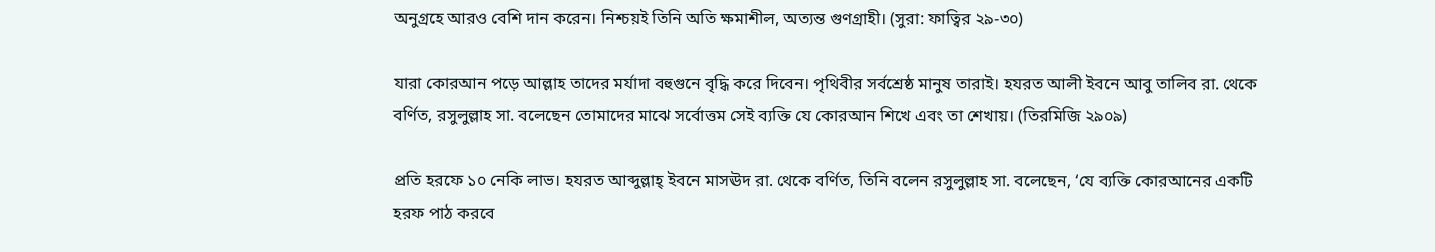অনুগ্রহে আরও বেশি দান করেন। নিশ্চয়ই তিনি অতি ক্ষমাশীল, অত্যন্ত গুণগ্রাহী। (সুরা: ফাত্বির ২৯-৩০)

যারা কোরআন পড়ে আল্লাহ তাদের মর্যাদা বহুগুনে বৃদ্ধি করে দিবেন। পৃথিবীর সর্বশ্রেষ্ঠ মানুষ তারাই। হযরত আলী ইবনে আবু তালিব রা. থেকে বর্ণিত, রসুলুল্লাহ সা. বলেছেন তোমাদের মাঝে সর্বোত্তম সেই ব্যক্তি যে কোরআন শিখে এবং তা শেখায়। (তিরমিজি ২৯০৯)

প্রতি হরফে ১০ নেকি লাভ। হযরত আব্দুল্লাহ্ ইবনে মাসঊদ রা. থেকে বর্ণিত, তিনি বলেন রসুলুল্লাহ সা. বলেছেন, ‘যে ব্যক্তি কোরআনের একটি হরফ পাঠ করবে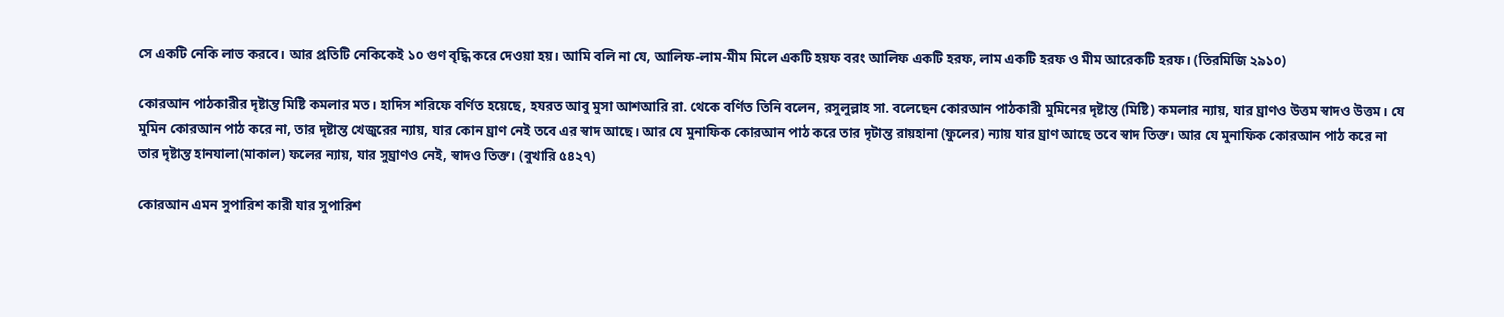সে একটি নেকি লাভ করবে। আর প্রতিটি নেকিকেই ১০ গুণ বৃদ্ধি করে দেওয়া হয়। আমি বলি না যে, আলিফ-লাম-মীম মিলে একটি হয়ফ বরং আলিফ একটি হরফ, লাম একটি হরফ ও মীম আরেকটি হরফ। (তিরমিজি ২৯১০)

কোরআন পাঠকারীর দৃষ্টান্ত মিষ্টি কমলার মত। হাদিস শরিফে বর্ণিত হয়েছে, হযরত আবু মুসা আশআরি রা. থেকে বর্ণিত তিনি বলেন, রসুলুল্লাহ সা. বলেছেন কোরআন পাঠকারী মুমিনের দৃষ্টান্ত (মিষ্টি) কমলার ন্যায়, যার ঘ্রাণও উত্তম স্বাদও উত্তম। যে মুমিন কোরআন পাঠ করে না, তার দৃষ্টান্ত খেজুরের ন্যায়, যার কোন ঘ্রাণ নেই তবে এর স্বাদ আছে। আর যে মুনাফিক কোরআন পাঠ করে তার দৃটান্ত রায়হানা (ফুলের) ন্যায় যার ঘ্রাণ আছে তবে স্বাদ তিক্ত। আর যে মুনাফিক কোরআন পাঠ করে না তার দৃষ্টান্ত হানযালা(মাকাল) ফলের ন্যায়, যার সুঘ্রাণও নেই, স্বাদও তিক্ত। (বুখারি ৫৪২৭)

কোরআন এমন সুপারিশ কারী যার সুপারিশ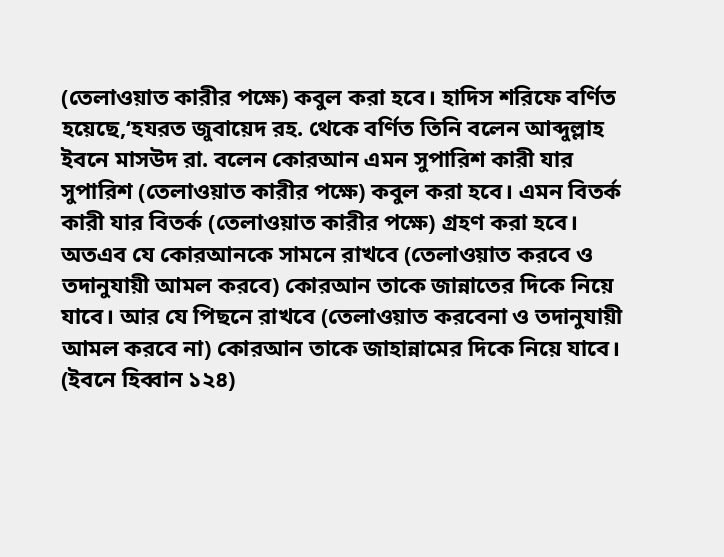(তেলাওয়াত কারীর পক্ষে) কবুল করা হবে। হাদিস শরিফে বর্ণিত হয়েছে,‘হযরত জুবায়েদ রহ. থেকে বর্ণিত তিনি বলেন আব্দুল্লাহ ইবনে মাসউদ রা. বলেন কোরআন এমন সুপারিশ কারী যার সুপারিশ (তেলাওয়াত কারীর পক্ষে) কবুল করা হবে। এমন বিতর্ক কারী যার বিতর্ক (তেলাওয়াত কারীর পক্ষে) গ্ৰহণ করা হবে। অতএব যে কোরআনকে সামনে রাখবে (তেলাওয়াত করবে ও তদানুযায়ী আমল করবে) কোরআন তাকে জান্নাতের দিকে নিয়ে যাবে। আর যে পিছনে রাখবে (তেলাওয়াত করবেনা ও তদানুযায়ী আমল করবে না) কোরআন তাকে জাহান্নামের দিকে নিয়ে যাবে। (ইবনে হিব্বান ১২৪)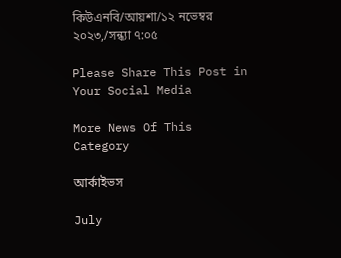কিউএনবি/আয়শা/১২ নভেম্বর ২০২৩,/সন্ধ্যা ৭:০৫

Please Share This Post in Your Social Media

More News Of This Category

আর্কাইভস

July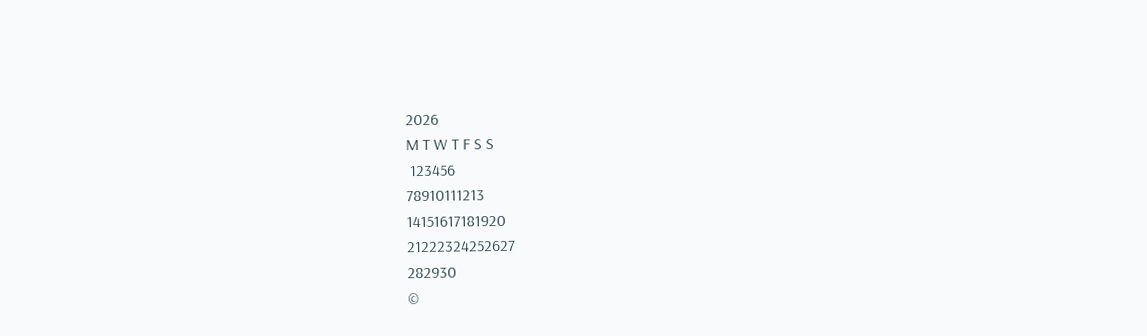2026
M T W T F S S
 123456
78910111213
14151617181920
21222324252627
282930
©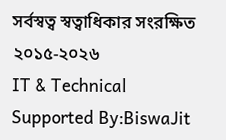সর্বস্বত্ব স্বত্বাধিকার সংরক্ষিত ২০১৫-২০২৬
IT & Technical Supported By:BiswaJit